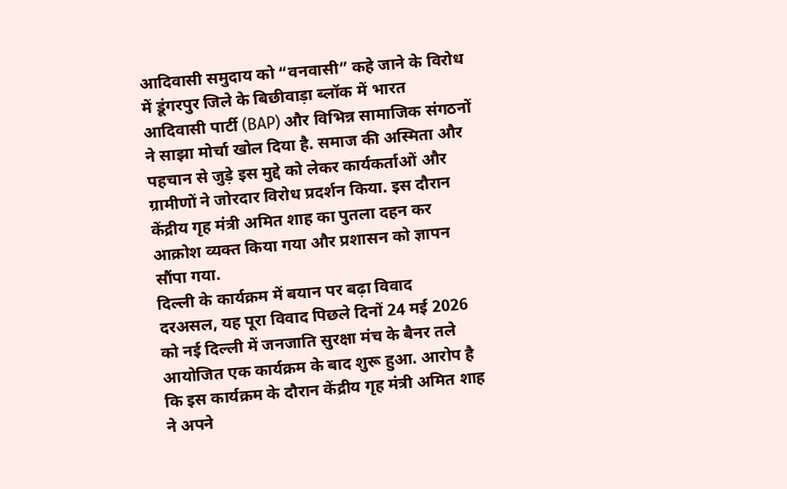आदिवासी समुदाय को “वनवासी” कहे जाने के विरोध में डूंगरपुर जिले के बिछीवाड़ा ब्लॉक में भारत आदिवासी पार्टी (BAP) और विभिन्न सामाजिक संगठनों ने साझा मोर्चा खोल दिया है. समाज की अस्मिता और पहचान से जुड़े इस मुद्दे को लेकर कार्यकर्ताओं और ग्रामीणों ने जोरदार विरोध प्रदर्शन किया. इस दौरान केंद्रीय गृह मंत्री अमित शाह का पुतला दहन कर आक्रोश व्यक्त किया गया और प्रशासन को ज्ञापन सौंपा गया.
दिल्ली के कार्यक्रम में बयान पर बढ़ा विवाद
दरअसल, यह पूरा विवाद पिछले दिनों 24 मई 2026 को नई दिल्ली में जनजाति सुरक्षा मंच के बैनर तले आयोजित एक कार्यक्रम के बाद शुरू हुआ. आरोप है कि इस कार्यक्रम के दौरान केंद्रीय गृह मंत्री अमित शाह ने अपने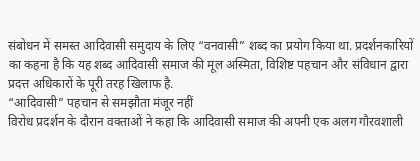संबोधन में समस्त आदिवासी समुदाय के लिए “वनवासी” शब्द का प्रयोग किया था. प्रदर्शनकारियों का कहना है कि यह शब्द आदिवासी समाज की मूल अस्मिता, विशिष्ट पहचान और संविधान द्वारा प्रदत्त अधिकारों के पूरी तरह खिलाफ है.
“आदिवासी” पहचान से समझौता मंजूर नहीं
विरोध प्रदर्शन के दौरान वक्ताओं ने कहा कि आदिवासी समाज की अपनी एक अलग गौरवशाली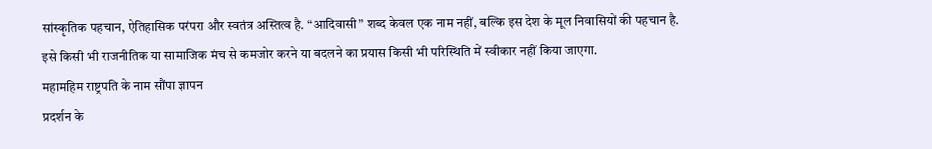सांस्कृतिक पहचान, ऐतिहासिक परंपरा और स्वतंत्र अस्तित्व है. “आदिवासी” शब्द केवल एक नाम नहीं, बल्कि इस देश के मूल निवासियों की पहचान है. इसे किसी भी राजनीतिक या सामाजिक मंच से कमजोर करने या बदलने का प्रयास किसी भी परिस्थिति में स्वीकार नहीं किया जाएगा.
महामहिम राष्ट्रपति के नाम सौंपा ज्ञापन
प्रदर्शन के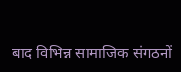बाद विभिन्न सामाजिक संगठनों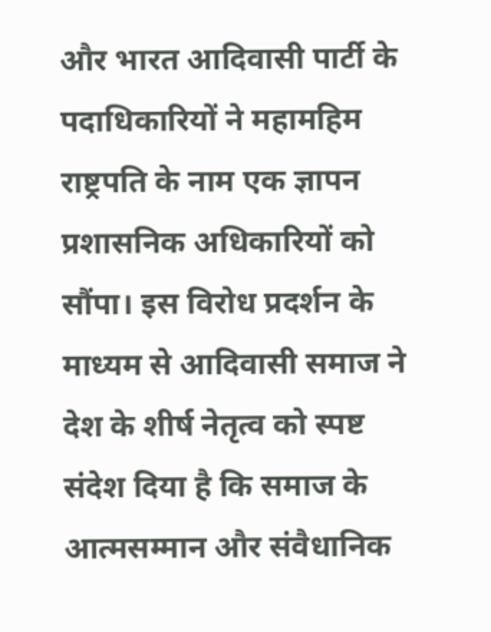और भारत आदिवासी पार्टी के पदाधिकारियों ने महामहिम राष्ट्रपति के नाम एक ज्ञापन प्रशासनिक अधिकारियों को सौंपा। इस विरोध प्रदर्शन के माध्यम से आदिवासी समाज ने देश के शीर्ष नेतृत्व को स्पष्ट संदेश दिया है कि समाज के आत्मसम्मान और संवैधानिक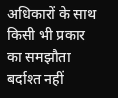अधिकारों के साथ किसी भी प्रकार का समझौता बर्दाश्त नहीं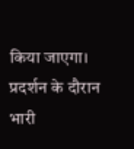किया जाएगा। प्रदर्शन के दौरान भारी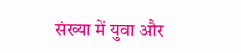संख्या में युवा और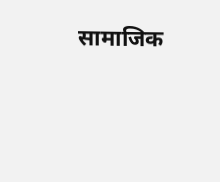सामाजिक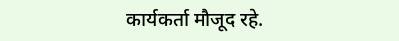कार्यकर्ता मौजूद रहे.